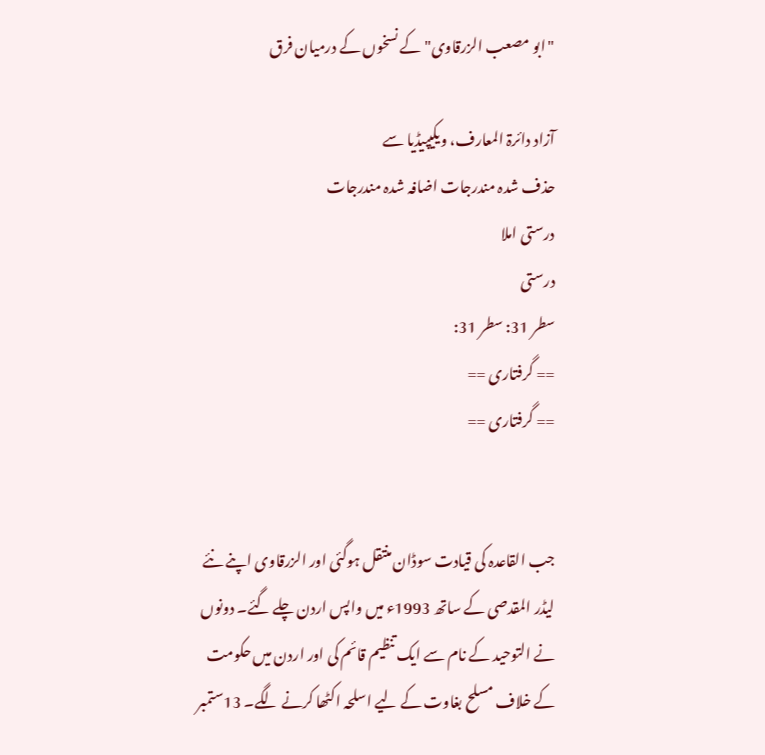"ابو مصعب الزرقاوی" کے نسخوں کے درمیان فرق

آزاد دائرۃ المعارف، ویکیپیڈیا سے
حذف شدہ مندرجات اضافہ شدہ مندرجات
درستی املا
درستی
سطر 31: سطر 31:
== گرفتاری ==
== گرفتاری ==


جب القاعدہ کی قیادت سوڈان منتقل ہوگئی اور الزرقاوی اپنے نئے لیڈر المقدصی کے ساتھ 1993ء میں واپس اردن چلے گئے۔ دونوں نے التوحید کے نام سے ایک تنظیم قائم کی اور اردن میں حکومت کے خلاف مسلح بغاوت کے لیے اسلحہ اکٹھا کرنے لگے۔ 13ستمبر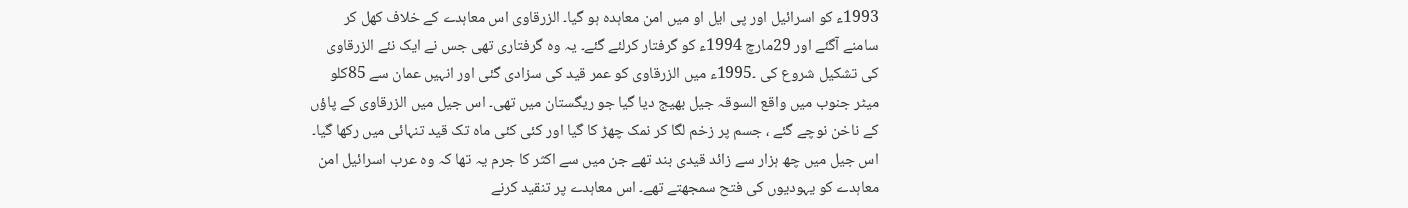1993ء کو اسرائیل اور پی ایل او میں امن معاہدہ ہو گیا۔ الزرقاوی اس معاہدے کے خلاف کھل کر سامنے آگئے اور 29مارچ 1994ء کو گرفتار کرلئے گئے۔ یہ وہ گرفتاری تھی جس نے ایک نئے الزرقاوی کی تشکیل شروع کی ۔1995ء میں الزرقاوی کو عمر قید کی سزادی گئی اور انہیں عمان سے 85کلو میٹر جنوب میں واقع السوقہ جیل بھیج دیا گیا جو ریگستان میں تھی۔ اس جیل میں الزرقاوی کے پاؤں کے ناخن نوچے گئے ، جسم پر زخم لگا کر نمک چھڑ کا گیا اور کئی کئی ماہ تک قید تنہائی میں رکھا گیا۔ اس جیل میں چھ ہزار سے زائد قیدی بند تھے جن میں سے اکثر کا جرم یہ تھا کہ وہ عرب اسرائیل امن معاہدے کو یہودیوں کی فتح سمجھتے تھے۔ اس معاہدے پر تنقید کرنے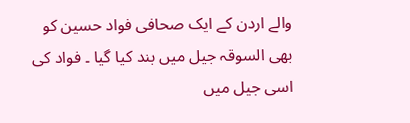والے اردن کے ایک صحافی فواد حسین کو بھی السوقہ جیل میں بند کیا گیا ۔ فواد کی اسی جیل میں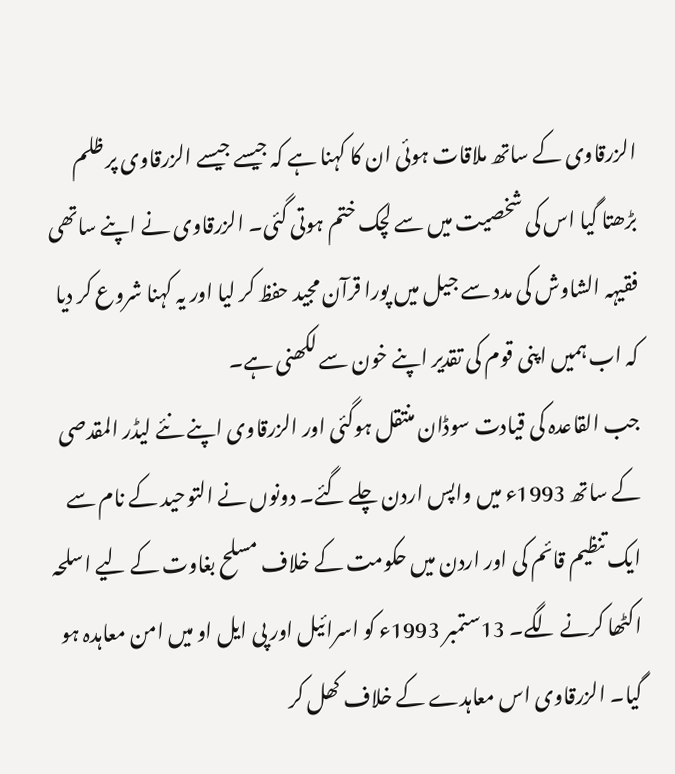الزرقاوی کے ساتھ ملاقات ہوئی ان کا کہنا ہے کہ جیسے جیسے الزرقاوی پر ظلم بڑھتا گیا اس کی شخصیت میں سے لچک ختم ہوتی گئی۔ الزرقاوی نے اپنے ساتھی فقیہہ الشاوش کی مدد سے جیل میں پورا قرآن مجید حفظ کر لیا اور یہ کہنا شروع کر دیا کہ اب ہمیں اپنی قوم کی تقدیر اپنے خون سے لکھنی ہے۔
جب القاعدہ کی قیادت سوڈان منتقل ہوگئی اور الزرقاوی اپنے نئے لیڈر المقدصی کے ساتھ 1993ء میں واپس اردن چلے گئے۔ دونوں نے التوحید کے نام سے ایک تنظیم قائم کی اور اردن میں حکومت کے خلاف مسلح بغاوت کے لیے اسلحہ اکٹھا کرنے لگے۔ 13ستمبر 1993ء کو اسرائیل اور پی ایل او میں امن معاہدہ ہو گیا۔ الزرقاوی اس معاہدے کے خلاف کھل کر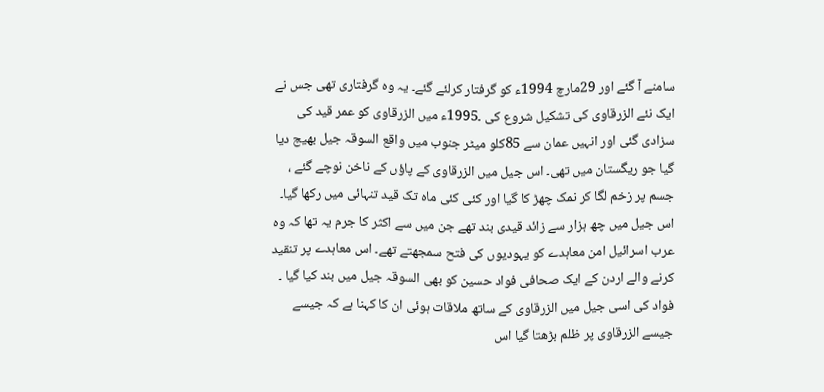سامنے آ گئے اور 29مارچ 1994ء کو گرفتار کرلئے گئے۔ یہ وہ گرفتاری تھی جس نے ایک نئے الزرقاوی کی تشکیل شروع کی ۔1995ء میں الزرقاوی کو عمر قید کی سزادی گئی اور انہیں عمان سے 85کلو میٹر جنوب میں واقع السوقہ جیل بھیج دیا گیا جو ریگستان میں تھی۔ اس جیل میں الزرقاوی کے پاؤں کے ناخن نوچے گئے ، جسم پر زخم لگا کر نمک چھڑ کا گیا اور کئی کئی ماہ تک قید تنہائی میں رکھا گیا۔ اس جیل میں چھ ہزار سے زائد قیدی بند تھے جن میں سے اکثر کا جرم یہ تھا کہ وہ عرب اسرائیل امن معاہدے کو یہودیوں کی فتح سمجھتے تھے۔ اس معاہدے پر تنقید کرنے والے اردن کے ایک صحافی فواد حسین کو بھی السوقہ جیل میں بند کیا گیا ۔ فواد کی اسی جیل میں الزرقاوی کے ساتھ ملاقات ہوئی ان کا کہنا ہے کہ جیسے جیسے الزرقاوی پر ظلم بڑھتا گیا اس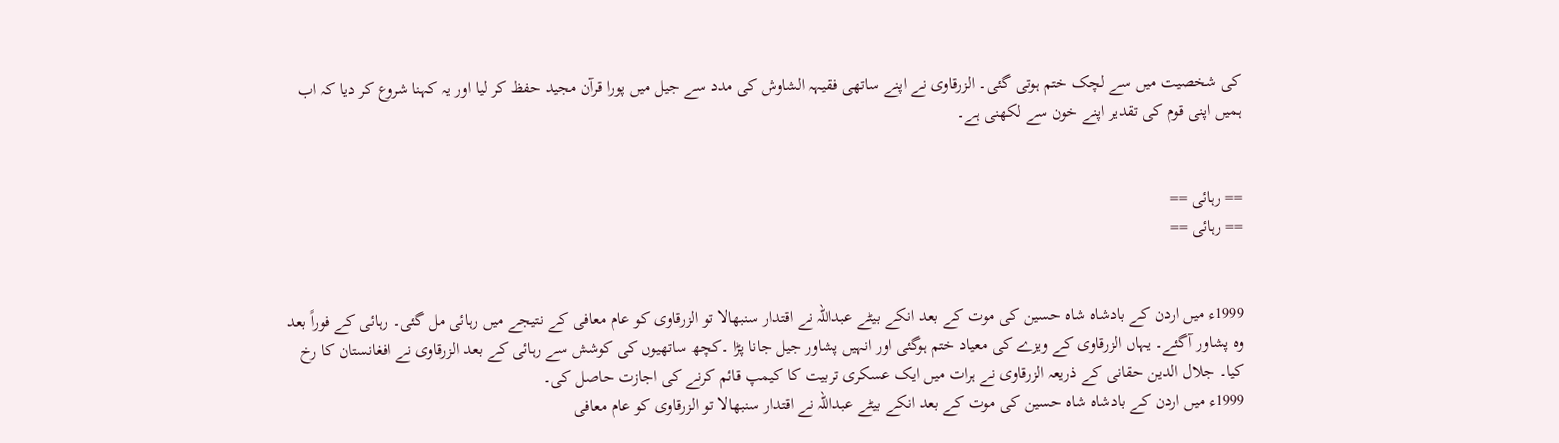کی شخصیت میں سے لچک ختم ہوتی گئی۔ الزرقاوی نے اپنے ساتھی فقیہہ الشاوش کی مدد سے جیل میں پورا قرآن مجید حفظ کر لیا اور یہ کہنا شروع کر دیا کہ اب ہمیں اپنی قوم کی تقدیر اپنے خون سے لکھنی ہے۔


== رہائی ==
== رہائی ==


1999ء میں اردن کے بادشاہ شاہ حسین کی موت کے بعد انکے بیٹے عبداللہ نے اقتدار سنبھالا تو الزرقاوی کو عام معافی کے نتیجے میں رہائی مل گئی۔ رہائی کے فوراً بعد وہ پشاور آگئے۔ یہاں الزرقاوی کے ویزے کی معیاد ختم ہوگئی اور انہیں پشاور جیل جانا پڑا ۔کچھ ساتھیوں کی کوشش سے رہائی کے بعد الزرقاوی نے افغانستان کا رخ کیا۔ جلال الدین حقانی کے ذریعہ الزرقاوی نے ہرات میں ایک عسکری تربیت کا کیمپ قائم کرنے کی اجازت حاصل کی۔
1999ء میں اردن کے بادشاہ شاہ حسین کی موت کے بعد انکے بیٹے عبداللہ نے اقتدار سنبھالا تو الزرقاوی کو عام معافی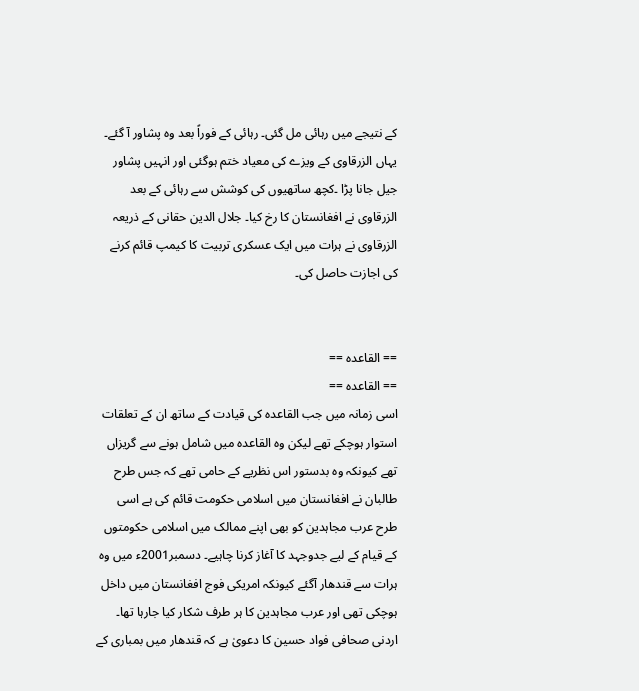کے نتیجے میں رہائی مل گئی۔ رہائی کے فوراً بعد وہ پشاور آ گئے۔ یہاں الزرقاوی کے ویزے کی معیاد ختم ہوگئی اور انہیں پشاور جیل جانا پڑا ۔کچھ ساتھیوں کی کوشش سے رہائی کے بعد الزرقاوی نے افغانستان کا رخ کیا۔ جلال الدین حقانی کے ذریعہ الزرقاوی نے ہرات میں ایک عسکری تربیت کا کیمپ قائم کرنے کی اجازت حاصل کی۔


== القاعدہ ==
== القاعدہ ==
اسی زمانہ میں جب القاعدہ کی قیادت کے ساتھ ان کے تعلقات استوار ہوچکے تھے لیکن وہ القاعدہ میں شامل ہونے سے گریزاں تھے کیونکہ وہ بدستور اس نظریے کے حامی تھے کہ جس طرح طالبان نے افغانستان میں اسلامی حکومت قائم کی ہے اسی طرح عرب مجاہدین کو بھی اپنے ممالک میں اسلامی حکومتوں کے قیام کے لیے جدوجہد کا آغاز کرنا چاہیے۔ دسمبر2001ء میں وہ ہرات سے قندھار آگئے کیونکہ امریکی فوج افغانستان میں داخل ہوچکی تھی اور عرب مجاہدین کا ہر طرف شکار کیا جارہا تھا۔ اردنی صحافی فواد حسین کا دعویٰ ہے کہ قندھار میں بمباری کے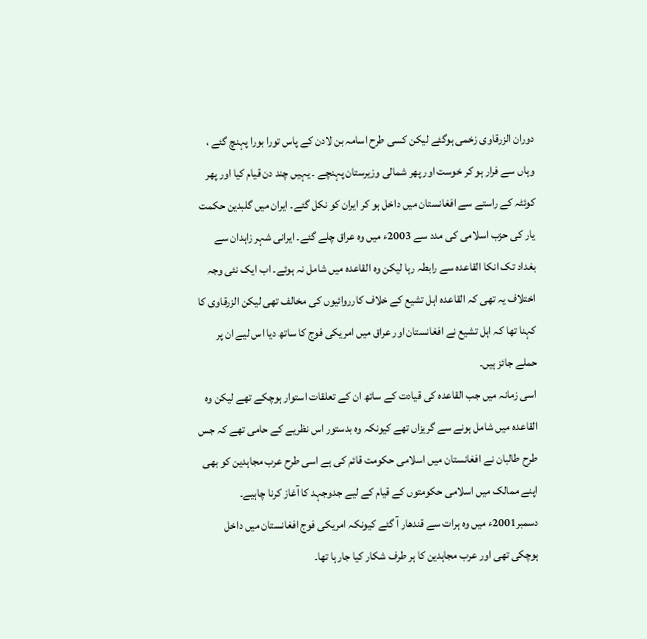دوران الزرقاوی زخمی ہوگئے لیکن کسی طرح اسامہ بن لادن کے پاس تورا بورا پہنچ گئے ، وہاں سے فرار ہو کر خوست اور پھر شمالی وزیرستان پہنچے ۔ یہیں چند دن قیام کیا اور پھر کوئٹہ کے راستے سے افغانستان میں داخل ہو کر ایران کو نکل گئے۔ ایران میں گلبدین حکمت یار کی حزب اسلامی کی مدد سے 2003ء میں وہ عراق چلے گئے۔ ایرانی شہر زاہدان سے بغداد تک انکا القاعدہ سے رابطہ رہا لیکن وہ القاعدہ میں شامل نہ ہوئے۔ اب ایک نئی وجہ اختلاف یہ تھی کہ القاعدہ اہل تشیع کے خلاف کارروائیوں کی مخالف تھی لیکن الزرقاوی کا کہنا تھا کہ اہل تشیع نے افغانستان اور عراق میں امریکی فوج کا ساتھ دیا اس لیے ان پر حملے جائز ہیں۔
اسی زمانہ میں جب القاعدہ کی قیادت کے ساتھ ان کے تعلقات استوار ہوچکے تھے لیکن وہ القاعدہ میں شامل ہونے سے گریزاں تھے کیونکہ وہ بدستور اس نظریے کے حامی تھے کہ جس طرح طالبان نے افغانستان میں اسلامی حکومت قائم کی ہے اسی طرح عرب مجاہدین کو بھی اپنے ممالک میں اسلامی حکومتوں کے قیام کے لیے جدوجہد کا آغاز کرنا چاہیے۔ دسمبر2001ء میں وہ ہرات سے قندھار آ گئے کیونکہ امریکی فوج افغانستان میں داخل ہوچکی تھی اور عرب مجاہدین کا ہر طرف شکار کیا جارہا تھا۔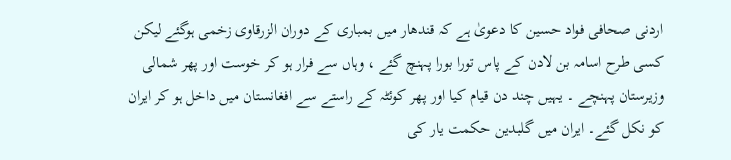اردنی صحافی فواد حسین کا دعویٰ ہے کہ قندھار میں بمباری کے دوران الزرقاوی زخمی ہوگئے لیکن کسی طرح اسامہ بن لادن کے پاس تورا بورا پہنچ گئے ، وہاں سے فرار ہو کر خوست اور پھر شمالی وزیرستان پہنچے ۔ یہیں چند دن قیام کیا اور پھر کوئٹہ کے راستے سے افغانستان میں داخل ہو کر ایران کو نکل گئے۔ ایران میں گلبدین حکمت یار کی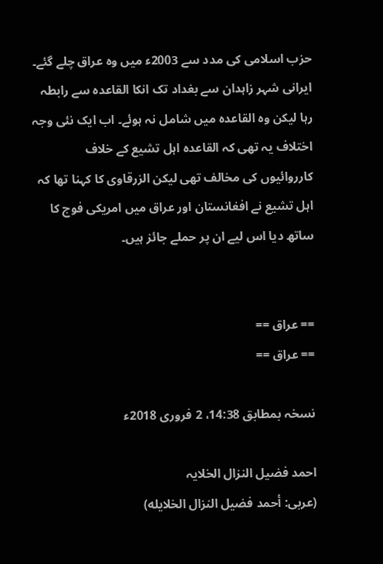حزب اسلامی کی مدد سے 2003ء میں وہ عراق چلے گئے۔ ایرانی شہر زاہدان سے بغداد تک انکا القاعدہ سے رابطہ رہا لیکن وہ القاعدہ میں شامل نہ ہوئے۔ اب ایک نئی وجہ اختلاف یہ تھی کہ القاعدہ اہل تشیع کے خلاف کارروائیوں کی مخالف تھی لیکن الزرقاوی کا کہنا تھا کہ اہل تشیع نے افغانستان اور عراق میں امریکی فوج کا ساتھ دیا اس لیے ان پر حملے جائز ہیں۔


== عراق ==
== عراق ==

نسخہ بمطابق 14:38، 2 فروری 2018ء

احمد فضیل النزال الخلایہ
(عربی: أحمد فضيل النزال الخلايله)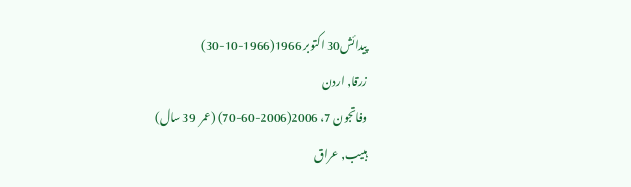پیدائش30 اکتوبر 1966(1966-10-30)
زرقا, اردن
وفاتجون 7، 2006(2006-60-70) (عمر  39 سال)
ہبیب, عراق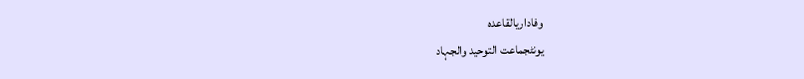وفاداریالقاعدہ
یونٹجماعت التوحید والجہاد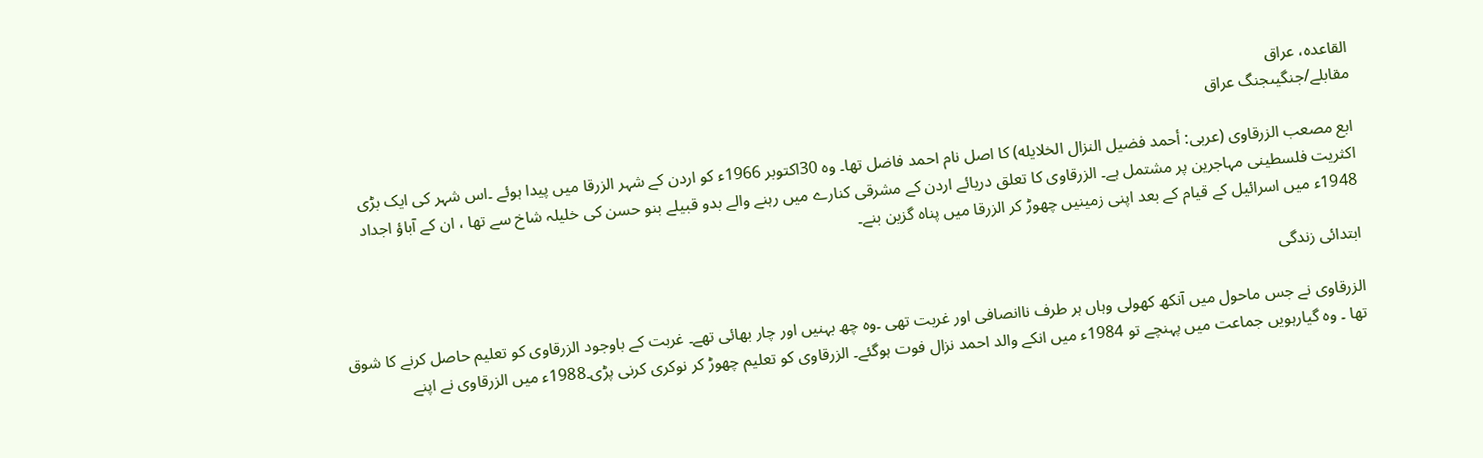القاعدہ، عراق
مقابلے/جنگیںجنگ عراق

ابع مصعب الزرقاوی (عربی: أحمد فضيل النزال الخلايله) کا اصل نام احمد فاضل تھا۔ وہ 30اکتوبر 1966ء کو اردن کے شہر الزرقا میں پیدا ہوئے ۔اس شہر کی ایک بڑی اکثریت فلسطینی مہاجرین پر مشتمل ہے۔ الزرقاوی کا تعلق دریائے اردن کے مشرقی کنارے میں رہنے والے بدو قبیلے بنو حسن کی خلیلہ شاخ سے تھا ، ان کے آباؤ اجداد 1948ء میں اسرائیل کے قیام کے بعد اپنی زمینیں چھوڑ کر الزرقا میں پناہ گزین بنے۔

ابتدائی زندگی

الزرقاوی نے جس ماحول میں آنکھ کھولی وہاں ہر طرف ناانصافی اور غربت تھی ۔وہ چھ بہنیں اور چار بھائی تھے۔ غربت کے باوجود الزرقاوی کو تعلیم حاصل کرنے کا شوق تھا ۔ وہ گیارہویں جماعت میں پہنچے تو 1984ء میں انکے والد احمد نزال فوت ہوگئے۔ الزرقاوی کو تعلیم چھوڑ کر نوکری کرنی پڑی۔1988ء میں الزرقاوی نے اپنے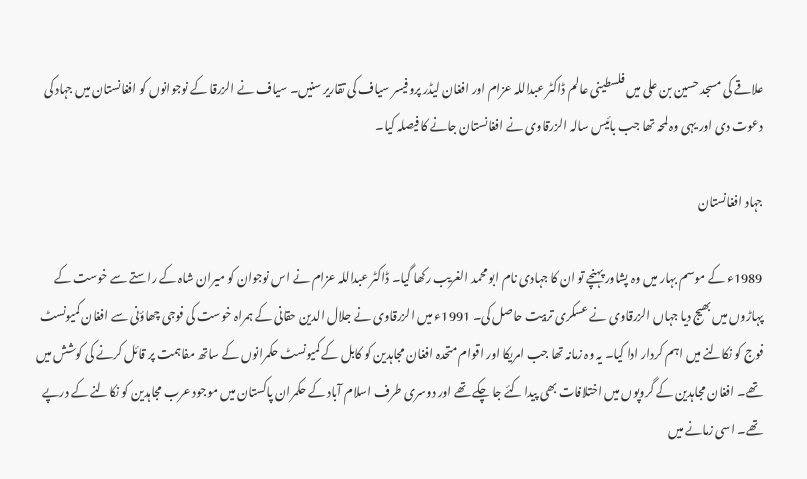علاقے کی مسجد حسین بن علی میں فلسطینی عالم ڈاکٹر عبداللہ عزام اور افغان لیڈر پروفیسر سیاف کی تقاریر سنیں۔ سیاف نے الزرقا کے نوجوانوں کو افغانستان میں جہاد کی دعوت دی اور یہی وہ لمحہ تھا جب بائیس سالہ الزرقاوی نے افغانستان جانے کا فیصلہ کیا۔

جہاد افغانستان

1989ء کے موسم بہار میں وہ پشاور پہنچے تو ان کا جہادی نام ابو محمد الغریب رکھا گیا۔ ڈاکٹر عبداللہ عزام نے اس نوجوان کو میران شاہ کے راستے سے خوست کے پہاڑوں میں بھیج دیا جہاں الزرقاوی نے عسکری تربیت حاصل کی۔ 1991ء میں الزرقاوی نے جلال الدین حقانی کے ہمراہ خوست کی فوجی چھاؤنی سے افغان کمیونسٹ فوج کو نکالنے میں اہم کردار ادا کیا۔ یہ وہ زمانہ تھا جب امریکا اور اقوام متحدہ افغان مجاہدین کو کابل کے کمیونسٹ حکمرانوں کے ساتھ مفاہمت پر قائل کرنے کی کوشش میں تھے۔ افغان مجاہدین کے گروپوں میں اختلافات بھی پیدا کئے جا چکے تھے اور دوسری طرف اسلام آباد کے حکمران پاکستان میں موجود عرب مجاہدین کو نکالنے کے درپے تھے۔ اسی زمانے میں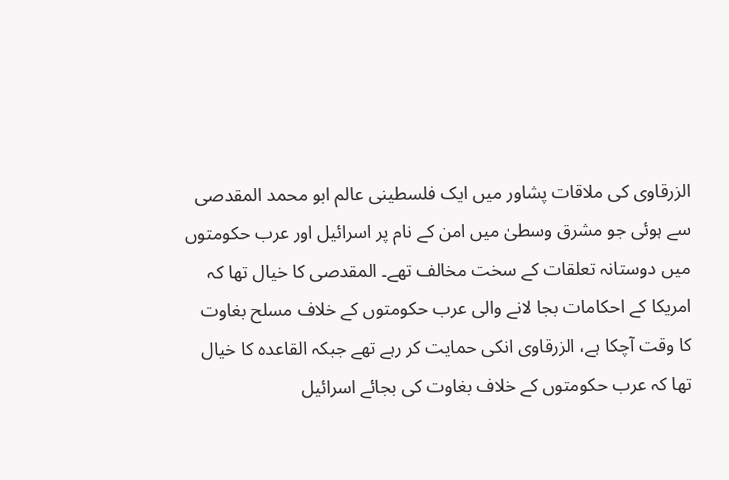الزرقاوی کی ملاقات پشاور میں ایک فلسطینی عالم ابو محمد المقدصی سے ہوئی جو مشرق وسطیٰ میں امن کے نام پر اسرائیل اور عرب حکومتوں میں دوستانہ تعلقات کے سخت مخالف تھے۔ المقدصی کا خیال تھا کہ امریکا کے احکامات بجا لانے والی عرب حکومتوں کے خلاف مسلح بغاوت کا وقت آچکا ہے، الزرقاوی انکی حمایت کر رہے تھے جبکہ القاعدہ کا خیال تھا کہ عرب حکومتوں کے خلاف بغاوت کی بجائے اسرائیل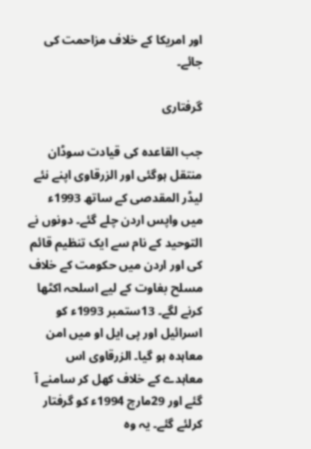اور امریکا کے خلاف مزاحمت کی جائے۔

گرفتاری

جب القاعدہ کی قیادت سوڈان منتقل ہوگئی اور الزرقاوی اپنے نئے لیڈر المقدصی کے ساتھ 1993ء میں واپس اردن چلے گئے۔ دونوں نے التوحید کے نام سے ایک تنظیم قائم کی اور اردن میں حکومت کے خلاف مسلح بغاوت کے لیے اسلحہ اکٹھا کرنے لگے۔ 13ستمبر 1993ء کو اسرائیل اور پی ایل او میں امن معاہدہ ہو گیا۔ الزرقاوی اس معاہدے کے خلاف کھل کر سامنے آ گئے اور 29مارچ 1994ء کو گرفتار کرلئے گئے۔ یہ وہ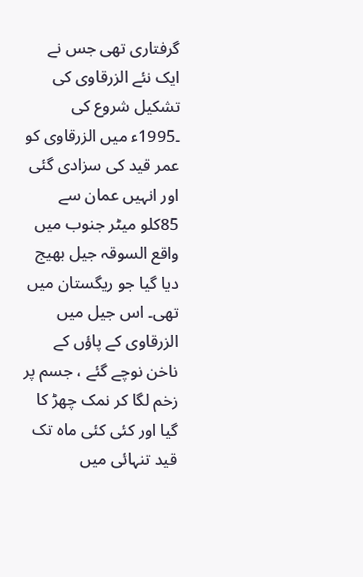گرفتاری تھی جس نے ایک نئے الزرقاوی کی تشکیل شروع کی ۔1995ء میں الزرقاوی کو عمر قید کی سزادی گئی اور انہیں عمان سے 85کلو میٹر جنوب میں واقع السوقہ جیل بھیج دیا گیا جو ریگستان میں تھی۔ اس جیل میں الزرقاوی کے پاؤں کے ناخن نوچے گئے ، جسم پر زخم لگا کر نمک چھڑ کا گیا اور کئی کئی ماہ تک قید تنہائی میں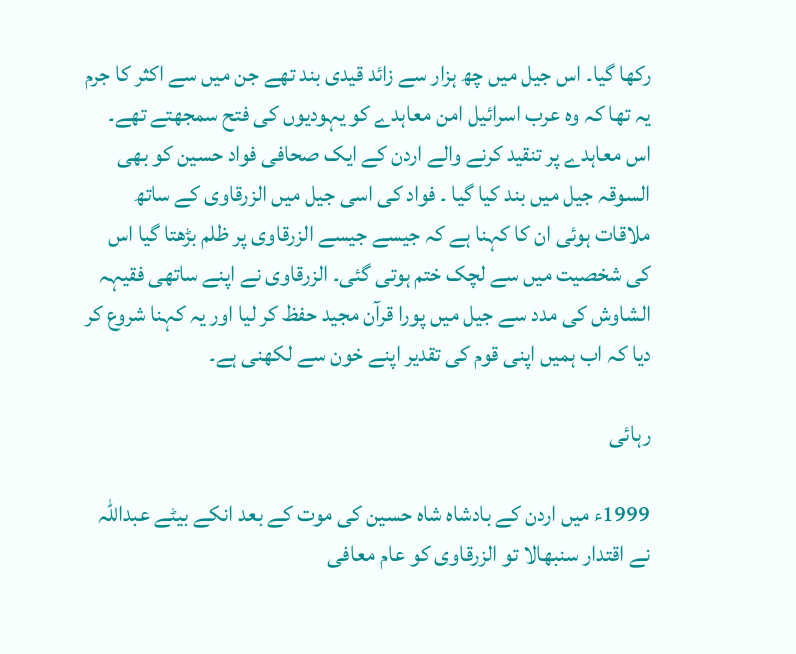رکھا گیا۔ اس جیل میں چھ ہزار سے زائد قیدی بند تھے جن میں سے اکثر کا جرم یہ تھا کہ وہ عرب اسرائیل امن معاہدے کو یہودیوں کی فتح سمجھتے تھے۔ اس معاہدے پر تنقید کرنے والے اردن کے ایک صحافی فواد حسین کو بھی السوقہ جیل میں بند کیا گیا ۔ فواد کی اسی جیل میں الزرقاوی کے ساتھ ملاقات ہوئی ان کا کہنا ہے کہ جیسے جیسے الزرقاوی پر ظلم بڑھتا گیا اس کی شخصیت میں سے لچک ختم ہوتی گئی۔ الزرقاوی نے اپنے ساتھی فقیہہ الشاوش کی مدد سے جیل میں پورا قرآن مجید حفظ کر لیا اور یہ کہنا شروع کر دیا کہ اب ہمیں اپنی قوم کی تقدیر اپنے خون سے لکھنی ہے۔

رہائی

1999ء میں اردن کے بادشاہ شاہ حسین کی موت کے بعد انکے بیٹے عبداللہ نے اقتدار سنبھالا تو الزرقاوی کو عام معافی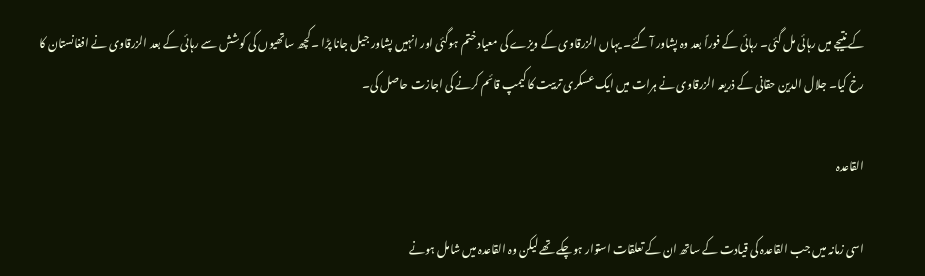کے نتیجے میں رہائی مل گئی۔ رہائی کے فوراً بعد وہ پشاور آ گئے۔ یہاں الزرقاوی کے ویزے کی معیاد ختم ہوگئی اور انہیں پشاور جیل جانا پڑا ۔کچھ ساتھیوں کی کوشش سے رہائی کے بعد الزرقاوی نے افغانستان کا رخ کیا۔ جلال الدین حقانی کے ذریعہ الزرقاوی نے ہرات میں ایک عسکری تربیت کا کیمپ قائم کرنے کی اجازت حاصل کی۔

القاعدہ

اسی زمانہ میں جب القاعدہ کی قیادت کے ساتھ ان کے تعلقات استوار ہوچکے تھے لیکن وہ القاعدہ میں شامل ہونے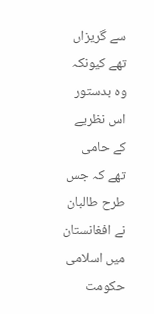سے گریزاں تھے کیونکہ وہ بدستور اس نظریے کے حامی تھے کہ جس طرح طالبان نے افغانستان میں اسلامی حکومت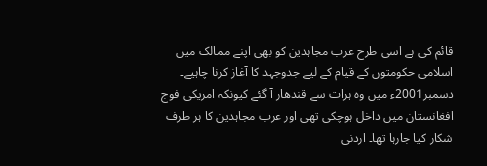قائم کی ہے اسی طرح عرب مجاہدین کو بھی اپنے ممالک میں اسلامی حکومتوں کے قیام کے لیے جدوجہد کا آغاز کرنا چاہیے۔ دسمبر2001ء میں وہ ہرات سے قندھار آ گئے کیونکہ امریکی فوج افغانستان میں داخل ہوچکی تھی اور عرب مجاہدین کا ہر طرف شکار کیا جارہا تھا۔ اردنی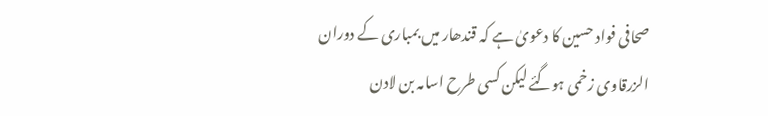صحافی فواد حسین کا دعویٰ ہے کہ قندھار میں بمباری کے دوران الزرقاوی زخمی ہوگئے لیکن کسی طرح اسامہ بن لادن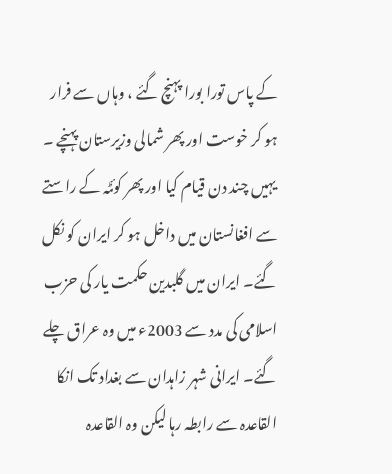کے پاس تورا بورا پہنچ گئے ، وہاں سے فرار ہو کر خوست اور پھر شمالی وزیرستان پہنچے ۔ یہیں چند دن قیام کیا اور پھر کوئٹہ کے راستے سے افغانستان میں داخل ہو کر ایران کو نکل گئے۔ ایران میں گلبدین حکمت یار کی حزب اسلامی کی مدد سے 2003ء میں وہ عراق چلے گئے۔ ایرانی شہر زاہدان سے بغداد تک انکا القاعدہ سے رابطہ رہا لیکن وہ القاعدہ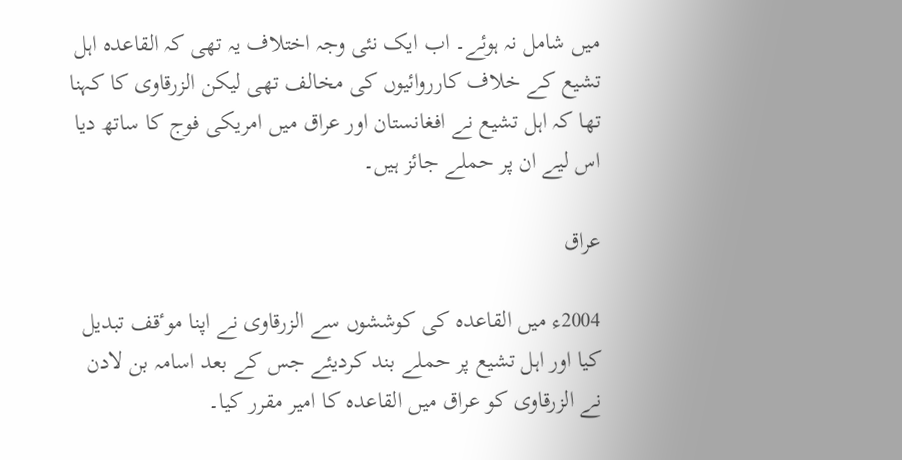میں شامل نہ ہوئے۔ اب ایک نئی وجہ اختلاف یہ تھی کہ القاعدہ اہل تشیع کے خلاف کارروائیوں کی مخالف تھی لیکن الزرقاوی کا کہنا تھا کہ اہل تشیع نے افغانستان اور عراق میں امریکی فوج کا ساتھ دیا اس لیے ان پر حملے جائز ہیں۔

عراق

2004ء میں القاعدہ کی کوششوں سے الزرقاوی نے اپنا موٴقف تبدیل کیا اور اہل تشیع پر حملے بند کردیئے جس کے بعد اسامہ بن لادن نے الزرقاوی کو عراق میں القاعدہ کا امیر مقرر کیا۔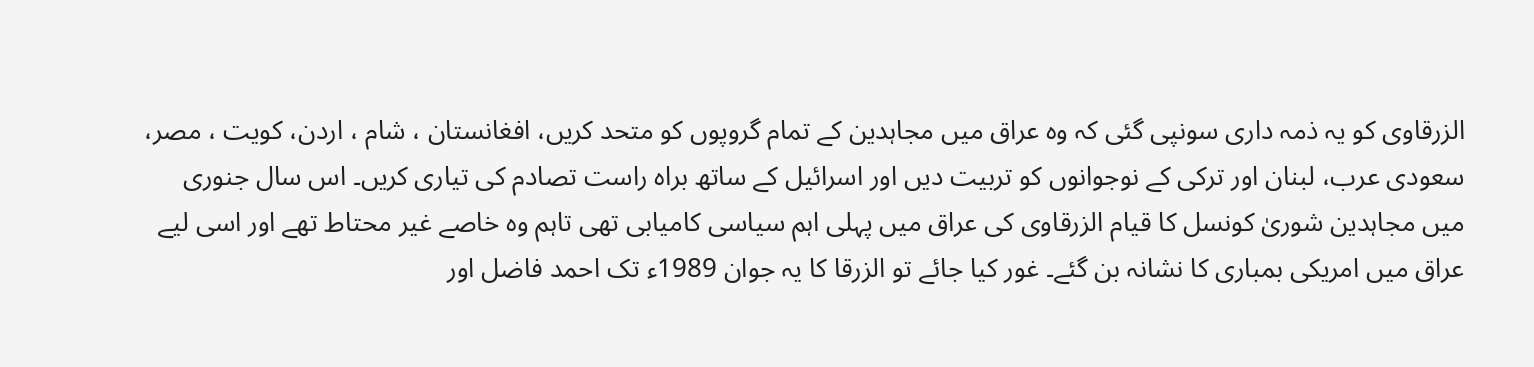الزرقاوی کو یہ ذمہ داری سونپی گئی کہ وہ عراق میں مجاہدین کے تمام گروپوں کو متحد کریں، افغانستان ، شام ، اردن، کویت ، مصر، سعودی عرب، لبنان اور ترکی کے نوجوانوں کو تربیت دیں اور اسرائیل کے ساتھ براہ راست تصادم کی تیاری کریں۔ اس سال جنوری میں مجاہدین شوریٰ کونسل کا قیام الزرقاوی کی عراق میں پہلی اہم سیاسی کامیابی تھی تاہم وہ خاصے غیر محتاط تھے اور اسی لیے عراق میں امریکی بمباری کا نشانہ بن گئے۔ غور کیا جائے تو الزرقا کا یہ جوان 1989ء تک احمد فاضل اور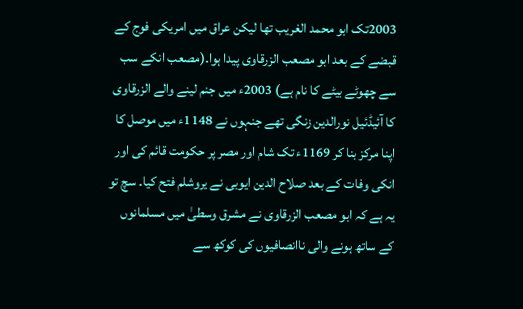2003تک ابو محمد الغریب تھا لیکن عراق میں امریکی فوج کے قبضے کے بعد ابو مصعب الزرقاوی پیدا ہوا۔(مصعب انکے سب سے چھوٹے بیٹے کا نام ہے) 2003ء میں جنم لینے والے الزرقاوی کا آئیڈئیل نورالدین زنگی تھے جنہوں نے 1148ء میں موصل کا اپنا مرکز بنا کر 1169ء تک شام اور مصر پر حکومت قائم کی اور انکی وفات کے بعد صلاح الدین ایوبی نے یروشلم فتح کیا۔ سچ تو یہ ہے کہ ابو مصعب الزرقاوی نے مشرق وسطیٰ میں مسلمانوں کے ساتھ ہونے والی ناانصافیوں کی کوکھ سے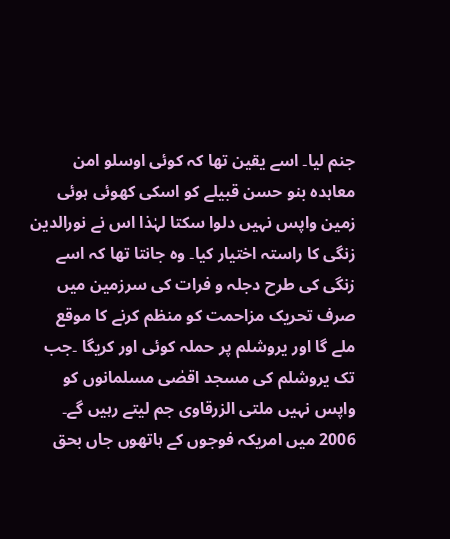جنم لیا۔ اسے یقین تھا کہ کوئی اوسلو امن معاہدہ بنو حسن قبیلے کو اسکی کھوئی ہوئی زمین واپس نہیں دلوا سکتا لہٰذا اس نے نورالدین زنگی کا راستہ اختیار کیا۔ وہ جانتا تھا کہ اسے زنگی کی طرح دجلہ و فرات کی سرزمین میں صرف تحریک مزاحمت کو منظم کرنے کا موقع ملے گا اور یروشلم پر حملہ کوئی اور کریگا ۔جب تک یروشلم کی مسجد اقصٰی مسلمانوں کو واپس نہیں ملتی الزرقاوی جم لیتے رہیں گے۔ 2006 میں امریکہ فوجوں کے ہاتھوں جاں بحق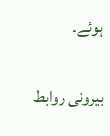ہوئے۔

بیرونی روابط